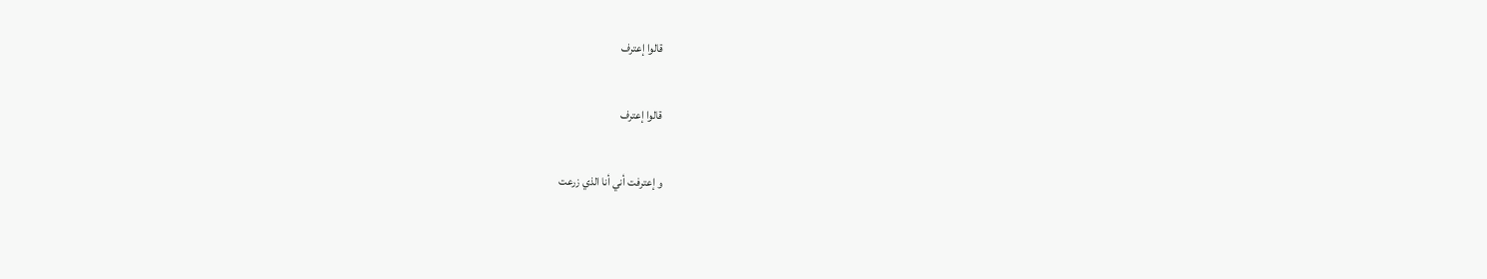قالوا إعترف

قالوا إعترف

و إعترفت أني أنا الذي زرعت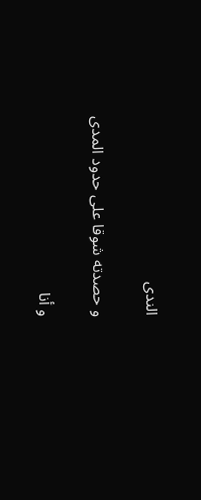الندى

و حصدته شوقا على حدود المدى

و أنا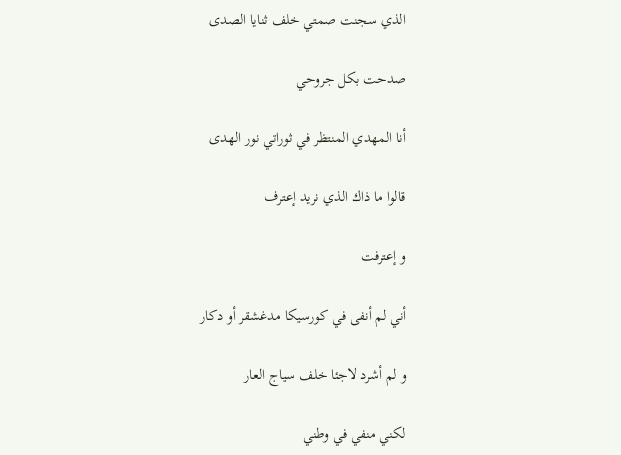الذي سجنت صمتي خلف ثنايا الصدى

صدحت بكل جروحي

أنا المهدي المنتظر في ثوراتي نور الهدى

قالوا ما ذاك الذي نريد إعترف

و إعترفت

أني لم أنفى في كورسيكا مدغشقر أو دكار

و لم أشرد لاجئا خلف سياج العار

لكني منفي في وطني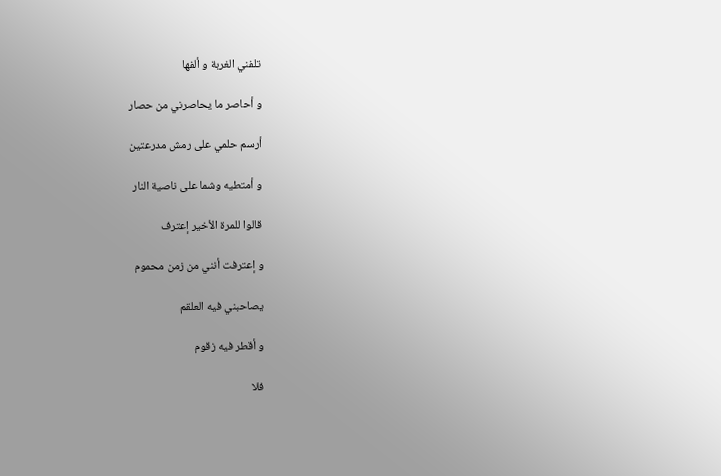تلفني الغربة و ألفها

و أحاصر ما يحاصرني من حصار

أرسم حلمي على رمش مدرعتين

و أمتطيه وشما على ناصية النار

قالوا للمرة الأخير إعترف

و إعترفت أنني من زمن محموم

يصاحبني فيه العلقم

و أقطر فيه زقوم

فلا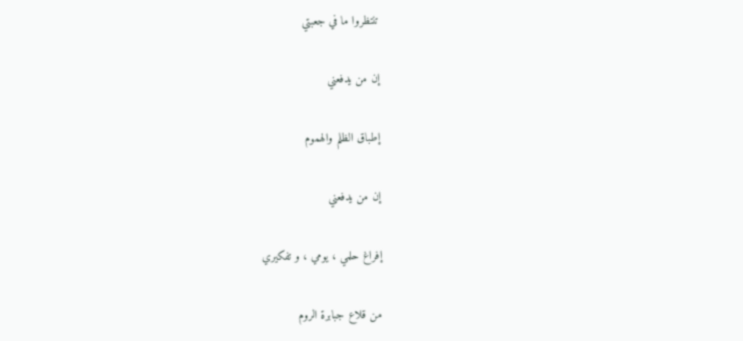تنتظروا ما في جعبتي

إن من يدفعني

إطباق الظلم والهموم

إن من يدفعني

إفراغ حلمي ، يومي ، و تفكيري

من قلاع جبابرة الروم